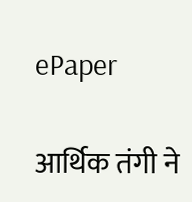ePaper

आर्थिक तंगी ने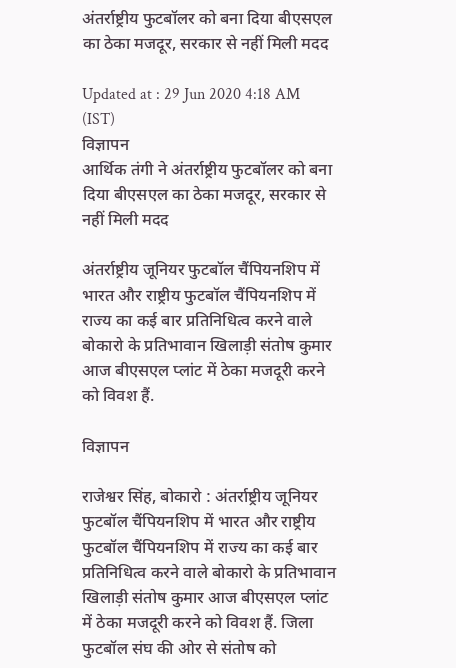अंतर्राष्ट्रीय फुटबॉलर को बना दिया बीएसएल का ठेका मजदूर, सरकार से नहीं मिली मदद

Updated at : 29 Jun 2020 4:18 AM (IST)
विज्ञापन
आर्थिक तंगी ने अंतर्राष्ट्रीय फुटबॉलर को बना दिया बीएसएल का ठेका मजदूर, सरकार से नहीं मिली मदद

अंतर्राष्ट्रीय जूनियर फुटबॉल चैंपियनशिप में भारत और राष्ट्रीय फुटबॉल चैंपियनशिप में राज्य का कई बार प्रतिनिधित्व करने वाले बोकारो के प्रतिभावान खिलाड़ी संतोष कुमार आज बीएसएल प्लांट में ठेका मजदूरी करने को विवश हैं.

विज्ञापन

राजेश्वर सिंह, बोकारो : अंतर्राष्ट्रीय जूनियर फुटबॉल चैंपियनशिप में भारत और राष्ट्रीय फुटबॉल चैंपियनशिप में राज्य का कई बार प्रतिनिधित्व करने वाले बोकारो के प्रतिभावान खिलाड़ी संतोष कुमार आज बीएसएल प्लांट में ठेका मजदूरी करने को विवश हैं. जिला फुटबॉल संघ की ओर से संतोष को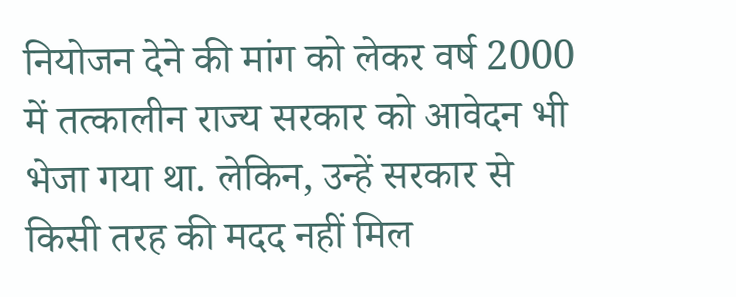नियोजन देने की मांग को लेकर वर्ष 2000 में तत्कालीन राज्य सरकार को आवेदन भी भेजा गया था. लेकिन, उन्हें सरकार से किसी तरह की मदद नहीं मिल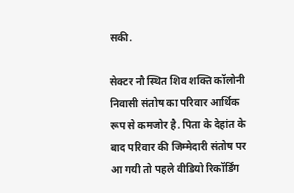सकी.

सेक्टर नौ स्थित शिव शक्ति कॉलोनी निवासी संतोष का परिवार आर्थिक रूप से कमजोर है. पिता के देहांत के बाद परिवार की जिम्मेदारी संतोष पर आ गयी तो पहले वीडियो रिकॉर्डिंग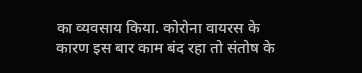का व्यवसाय किया. कोरोना वायरस के कारण इस बार काम बंद रहा तो संतोष के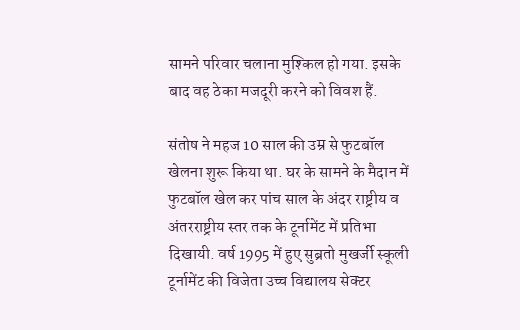सामने परिवार चलाना मुश्किल हो गया. इसके बाद वह ठेका मजदूरी करने को विवश हैं.

संतोष ने महज 10 साल की उम्र से फुटबॉल खेलना शुरू किया था. घर के सामने के मैदान में फुटबॉल खेल कर पांच साल के अंदर राष्ट्रीय व अंतरराष्ट्रीय स्तर तक के टूर्नामेंट में प्रतिभा दिखायी. वर्ष 1995 में हुए सुब्रतो मुखर्जी स्कूली टूर्नामेंट की विजेता उच्च विद्यालय सेक्टर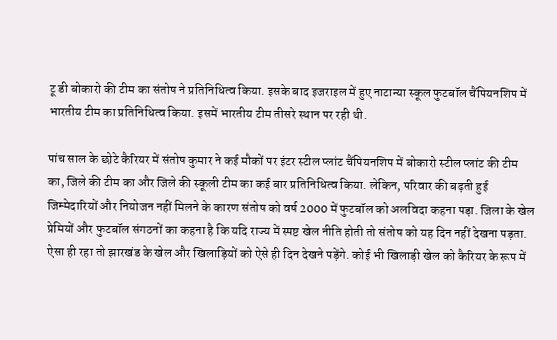टू डी बोकारो की टीम का संतोष ने प्रतिनिधित्व किया. इसके बाद इजराइल में हुए नाटान्या स्कूल फुटबॉल चैंपियनशिप में भारतीय टीम का प्रतिनिधित्व किया. इसमें भारतीय टीम तीसरे स्थान पर रही थी.

पांच साल के छोटे कैरियर में संतोष कुमार ने कई मौकों पर इंटर स्टील प्लांट चैंपियनशिप में बोकारो स्टील प्लांट की टीम का, जिले की टीम का और जिले की स्कूली टीम का कई बार प्रतिनिधित्व किया. लेकिन, परिवार की बढ़ती हुई जिम्मेदारियों और नियोजन नहीं मिलने के कारण संतोष को वर्ष 2000 में फुटबॉल को अलविदा कहना पड़ा. जिला के खेल प्रेमियों और फुटबॉल संगठनों का कहना है कि यदि राज्य में स्पष्ट खेल नीति होती तो संतोष को यह दिन नहीं देखना पड़ता. ऐसा ही रहा तो झारखंड के खेल और खिलाड़ियों को ऐसे ही दिन देखने पड़ेंगे. कोई भी खिलाड़ी खेल को कैरियर के रूप में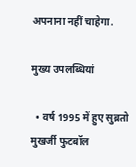अपनाना नहीं चाहेगा.

मुख्य उपलब्धियां

  • वर्ष 1995 में हुए सुब्रतो मुखर्जी फुटबॉल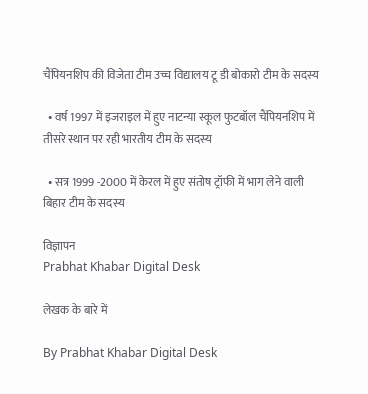चैंपियनशिप की विजेता टीम उच्च विद्यालय टू डी बोकारो टीम के सदस्य

  • वर्ष 1997 में इजराइल में हुए नाटन्या स्कूल फुटबॉल चैंपियनशिप में तीसरे स्थान पर रही भारतीय टीम के सदस्य

  • सत्र 1999 -2000 में केरल में हुए संतोष ट्रॉफी में भाग लेने वाली बिहार टीम के सदस्य

विज्ञापन
Prabhat Khabar Digital Desk

लेखक के बारे में

By Prabhat Khabar Digital Desk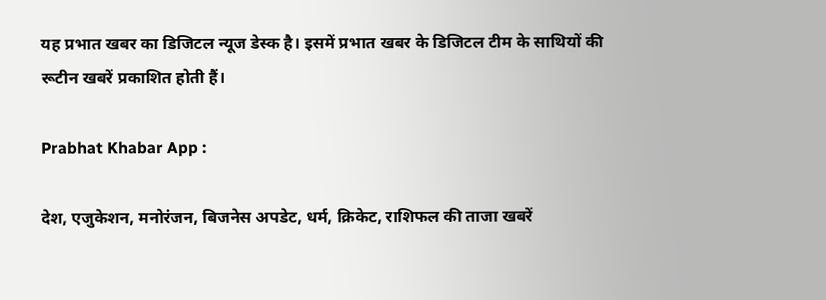यह प्रभात खबर का डिजिटल न्यूज डेस्क है। इसमें प्रभात खबर के डिजिटल टीम के साथियों की रूटीन खबरें प्रकाशित होती हैं।

Prabhat Khabar App :

देश, एजुकेशन, मनोरंजन, बिजनेस अपडेट, धर्म, क्रिकेट, राशिफल की ताजा खबरें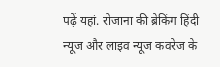पढ़ें यहां. रोजाना की ब्रेकिंग हिंदी न्यूज और लाइव न्यूज कवरेज के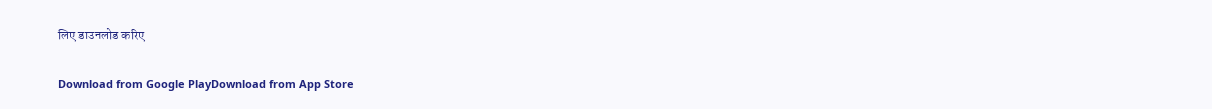लिए डाउनलोड करिए

Download from Google PlayDownload from App Store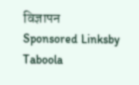विज्ञापन
Sponsored Linksby Taboola